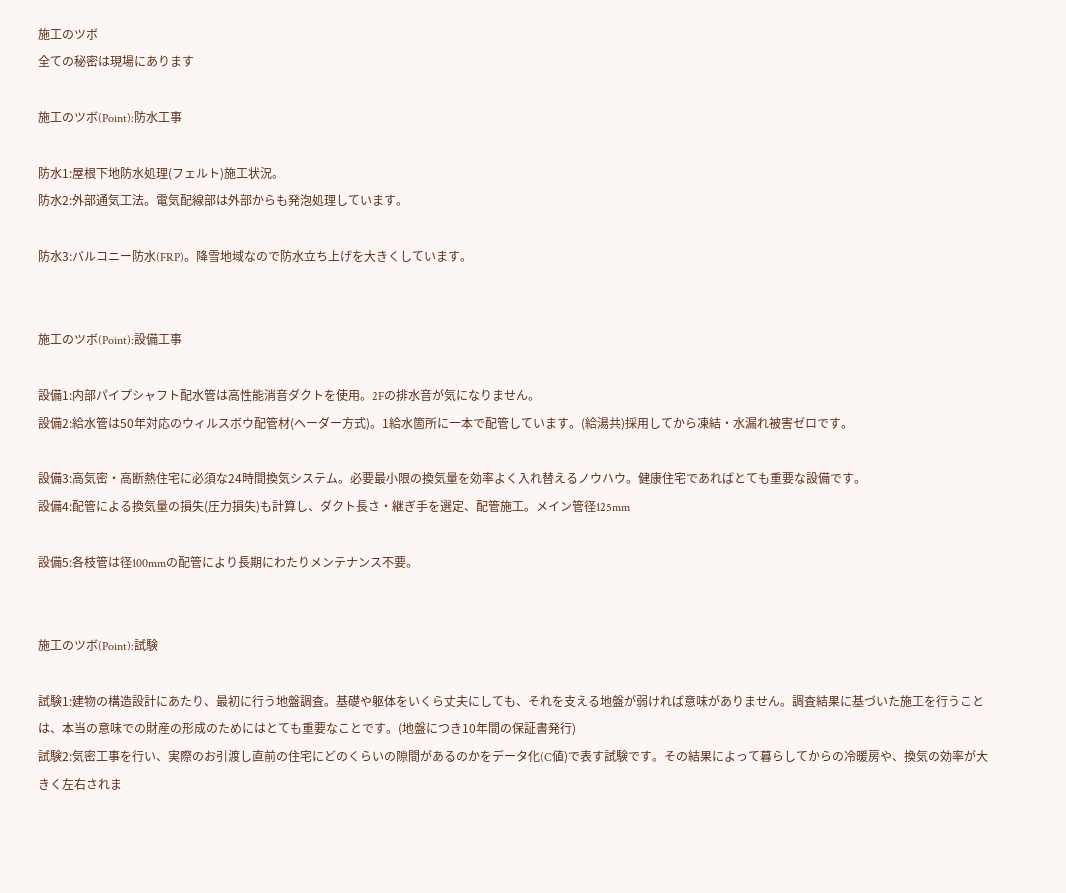施工のツボ
全ての秘密は現場にあります

施工のツボ(Point):防水工事

防水1:屋根下地防水処理(フェルト)施工状況。
防水2:外部通気工法。電気配線部は外部からも発泡処理しています。

防水3:バルコニー防水(FRP)。降雪地域なので防水立ち上げを大きくしています。


施工のツボ(Point):設備工事

設備1:内部パイプシャフト配水管は高性能消音ダクトを使用。2Fの排水音が気になりません。
設備2:給水管は50年対応のウィルスボウ配管材(ヘーダー方式)。1給水箇所に一本で配管しています。(給湯共)採用してから凍結・水漏れ被害ゼロです。

設備3:高気密・高断熱住宅に必須な24時間換気システム。必要最小限の換気量を効率よく入れ替えるノウハウ。健康住宅であればとても重要な設備です。
設備4:配管による換気量の損失(圧力損失)も計算し、ダクト長さ・継ぎ手を選定、配管施工。メイン管径125mm

設備5:各枝管は径100mmの配管により長期にわたりメンテナンス不要。


施工のツボ(Point):試験

試験1:建物の構造設計にあたり、最初に行う地盤調査。基礎や躯体をいくら丈夫にしても、それを支える地盤が弱ければ意味がありません。調査結果に基づいた施工を行うことは、本当の意味での財産の形成のためにはとても重要なことです。(地盤につき10年間の保証書発行)
試験2:気密工事を行い、実際のお引渡し直前の住宅にどのくらいの隙間があるのかをデータ化(C値)で表す試験です。その結果によって暮らしてからの冷暖房や、換気の効率が大きく左右されま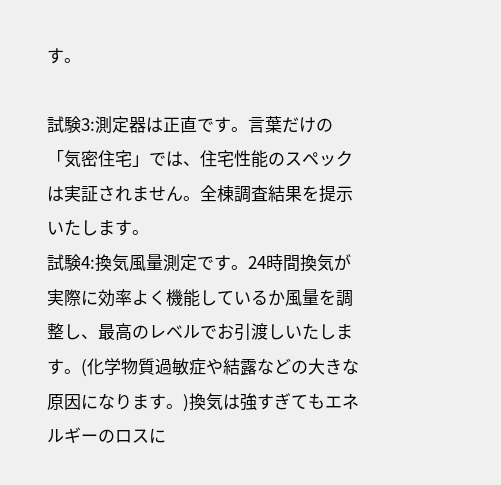す。

試験3:測定器は正直です。言葉だけの「気密住宅」では、住宅性能のスペックは実証されません。全棟調査結果を提示いたします。
試験4:換気風量測定です。24時間換気が実際に効率よく機能しているか風量を調整し、最高のレベルでお引渡しいたします。(化学物質過敏症や結露などの大きな原因になります。)換気は強すぎてもエネルギーのロスに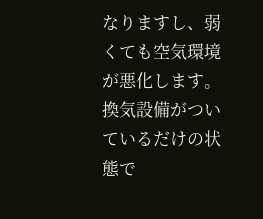なりますし、弱くても空気環境が悪化します。換気設備がついているだけの状態で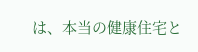は、本当の健康住宅と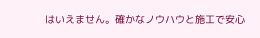はいえません。確かなノウハウと施工で安心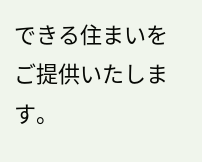できる住まいをご提供いたします。